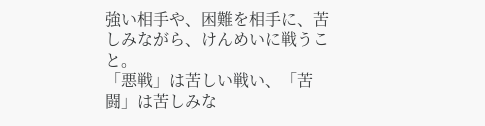強い相手や、困難を相手に、苦しみながら、けんめいに戦うこと。
「悪戦」は苦しい戦い、「苦闘」は苦しみな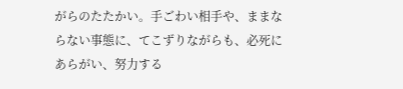がらのたたかい。手ごわい相手や、ままならない事態に、てこずりながらも、必死にあらがい、努力する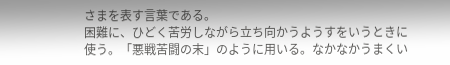さまを表す言葉である。
困難に、ひどく苦労しながら立ち向かうようすをいうときに使う。「悪戦苦闘の末」のように用いる。なかなかうまくい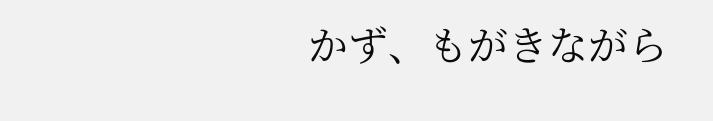かず、もがきながら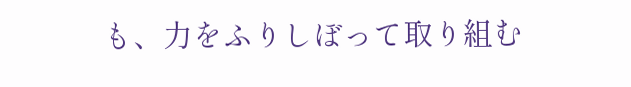も、力をふりしぼって取り組む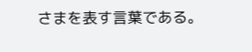さまを表す言葉である。